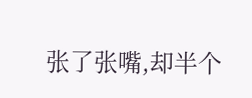张了张嘴,却半个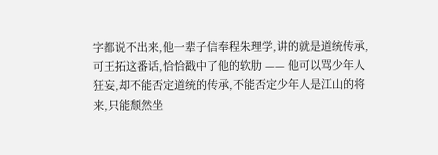字都说不出来,他一辈子信奉程朱理学,讲的就是道统传承,可王拓这番话,恰恰戳中了他的软肋 —— 他可以骂少年人狂妄,却不能否定道统的传承,不能否定少年人是江山的将来,只能颓然坐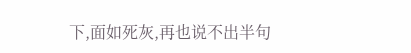下,面如死灰,再也说不出半句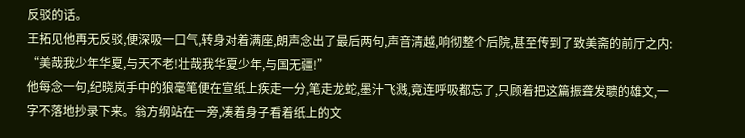反驳的话。
王拓见他再无反驳,便深吸一口气,转身对着满座,朗声念出了最后两句,声音清越,响彻整个后院,甚至传到了致美斋的前厅之内:
“美哉我少年华夏,与天不老!壮哉我华夏少年,与国无疆!”
他每念一句,纪晓岚手中的狼毫笔便在宣纸上疾走一分,笔走龙蛇,墨汁飞溅,竟连呼吸都忘了,只顾着把这篇振聋发聩的雄文,一字不落地抄录下来。翁方纲站在一旁,凑着身子看着纸上的文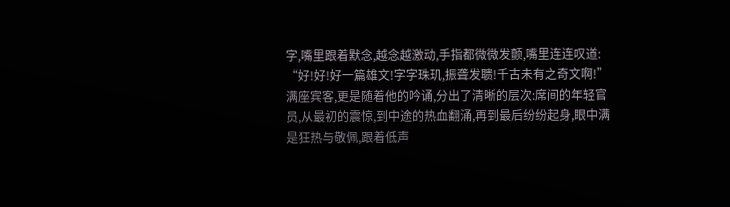字,嘴里跟着默念,越念越激动,手指都微微发颤,嘴里连连叹道:
“好!好!好一篇雄文!字字珠玑,振聋发聩!千古未有之奇文啊!”
满座宾客,更是随着他的吟诵,分出了清晰的层次:席间的年轻官员,从最初的震惊,到中途的热血翻涌,再到最后纷纷起身,眼中满是狂热与敬佩,跟着低声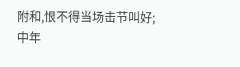附和,恨不得当场击节叫好;
中年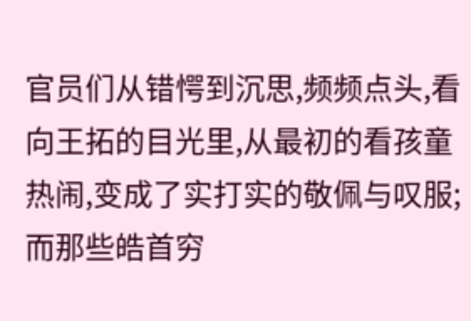官员们从错愕到沉思,频频点头,看向王拓的目光里,从最初的看孩童热闹,变成了实打实的敬佩与叹服;
而那些皓首穷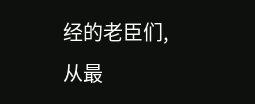经的老臣们,从最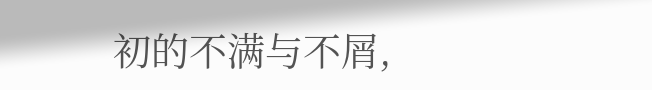初的不满与不屑,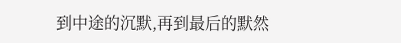到中途的沉默,再到最后的默然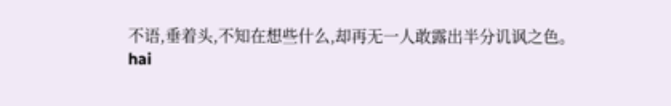不语,垂着头,不知在想些什么,却再无一人敢露出半分讥讽之色。
hai